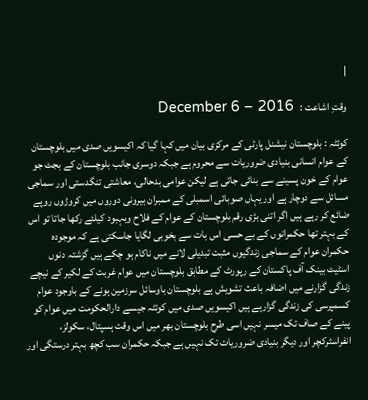|

وقتِ اشاعت :   December 6 – 2016

کوئٹہ : بلوچستان نیشنل پارٹی کے مرکزی بیان میں کہا گیا کہ اکیسویں صدی میں بلوچستان کے عوام انسانی بنیادی ضروریات سے محروم ہے جبکہ دوسری جانب بلوچستان کے بجٹ جو عوام کے خون پسینے سے بنائی جاتی ہے لیکن عوامی بدحالی، معاشتی تنگدستی اور سماجی مسائل سے دوچار ہے اور یہاں صوبائی اسمبلی کے ممبران بیرونی دوروں میں کروڑوں روپے ضائع کر رہے ہیں اگر اتنی بڑی رقم بلوچستان کے عوام کے فلاح وبہبود کیلئے رکھا جاتا تو اس کے بہتر تھا حکمرانوں کے بے حسی اس بات سے بخوبی لگایا جاسکتی ہے کہ موجودہ حکمران عوام کے سماجی زندگیوں مثبت تبدیلی لانے میں ناکام ہو چکے ہیں گزشتہ دنوں اسٹیٹ بینک آف پاکستان کے رپورٹ کے مطابق بلوچستان میں عوام غربت کے لکیر کے نیچے زندگی گزارنے میں اضافہ باعث تشویش ہے بلوچستان باوسائل سرزمین ہونے کے باوجود عوام کسمپرسی کی زندگی گزارہے ہیں اکیسویں صدی میں کوئٹہ جیسے دارالحکومت میں عوام کو پینے کے صاف تک میسر نہیں اسی طرح بلوچستان بھر میں اس وقت ہسپتال، سکولز، انفراسٹرکچر اور دیگر بنیادی ضروریات تک نہیں ہے جبکہ حکمران سب کچھ بہتر درستگی اور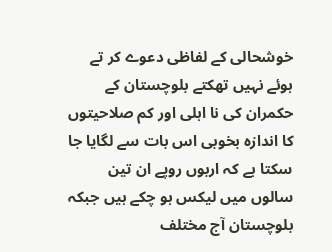خوشحالی کے لفاظی دعوے کر تے ہوئے نہیں تھکتے بلوچستان کے حکمران کی نا اہلی اور کم صلاحیتوں کا اندازہ بخوبی اس بات سے لگایا جا سکتا ہے کہ اربوں روپے ان تین سالوں میں لیکس ہو چکے ہیں جبکہ بلوچستان آج مختلف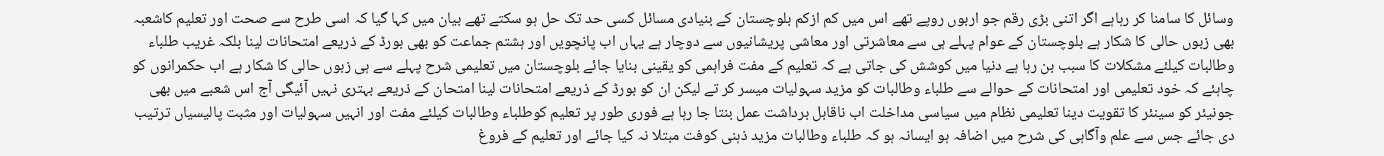وسائل کا سامنا کر رہاہے اگر اتنی بڑی رقم جو اربوں روپے تھے اس میں کم ازکم بلوچستان کے بنیادی مسائل کسی حد تک حل ہو سکتے تھے بیان میں کہا گیا کہ اسی طرح سے صحت اور تعلیم کاشعبہ بھی زبوں حالی کا شکار ہے بلوچستان کے عوام پہلے ہی سے معاشرتی اور معاشی پریشانیوں سے دوچار ہے یہاں اب پانچویں اور ہشتم جماعت کو بھی بورڈ کے ذریعے امتحانات لینا بلکہ غریب طلباء وطالبات کیلئے مشکلات کا سبب بن رہا ہے دنیا میں کوشش کی جاتی ہے کہ تعلیم کے مفت فراہمی کو یقینی بنایا جائے بلوچستان میں تعلیمی شرح پہلے سے ہی زبوں حالی کا شکار ہے اب حکمرانوں کو چاہئے کہ خود تعلیمی اور امتحانات کے حوالے سے طلباء وطالبات کو مزید سہولیات میسر کر تے لیکن ان کو بورڈ کے ذریعے امتحانات لینا امتحان کے ذریعے بہتری نہیں آئیگی آج اس شعبے میں بھی جونیئر کو سینئر کا تقویت دینا تعلیمی نظام میں سیاسی مداخلت اب ناقابل برداشت عمل بنتا جا رہا ہے فوری طور پر تعلیم کوطلباء وطالبات کیلئے مفت اور انہیں سہولیات اور مثبت پالیسیاں ترتیب دی جائے جس سے علم وآگاہی کی شرح میں اضافہ ہو ایسانہ ہو کہ طلباء وطالبات مزید ذہنی کوفت مبتلا نہ کیا جائے اور تعلیم کے فروغ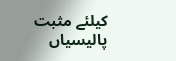کیلئے مثبت پالیسیاں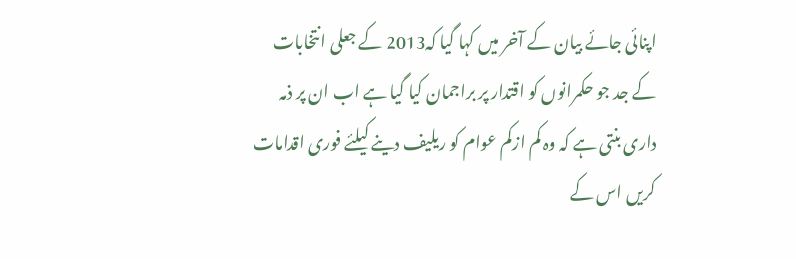اپنائی جائے بیان کے آخر میں کہا گیا کہ2013 کے جعلی انتخابات کے جد جو حکمرانوں کو اقتدار پر براجمان کیا گیا ہے اب ان پر ذمہ داری بنتی ہے کہ وہ کم ازکم عوام کو ریلیف دینے کیلئے فوری اقدامات کریں اس کے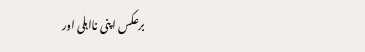برعکس اپنی نااہلی اور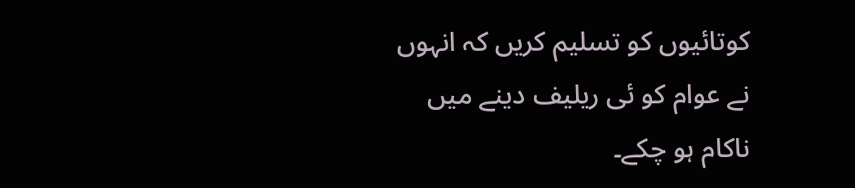کوتائیوں کو تسلیم کریں کہ انہوں نے عوام کو ئی ریلیف دینے میں ناکام ہو چکے۔